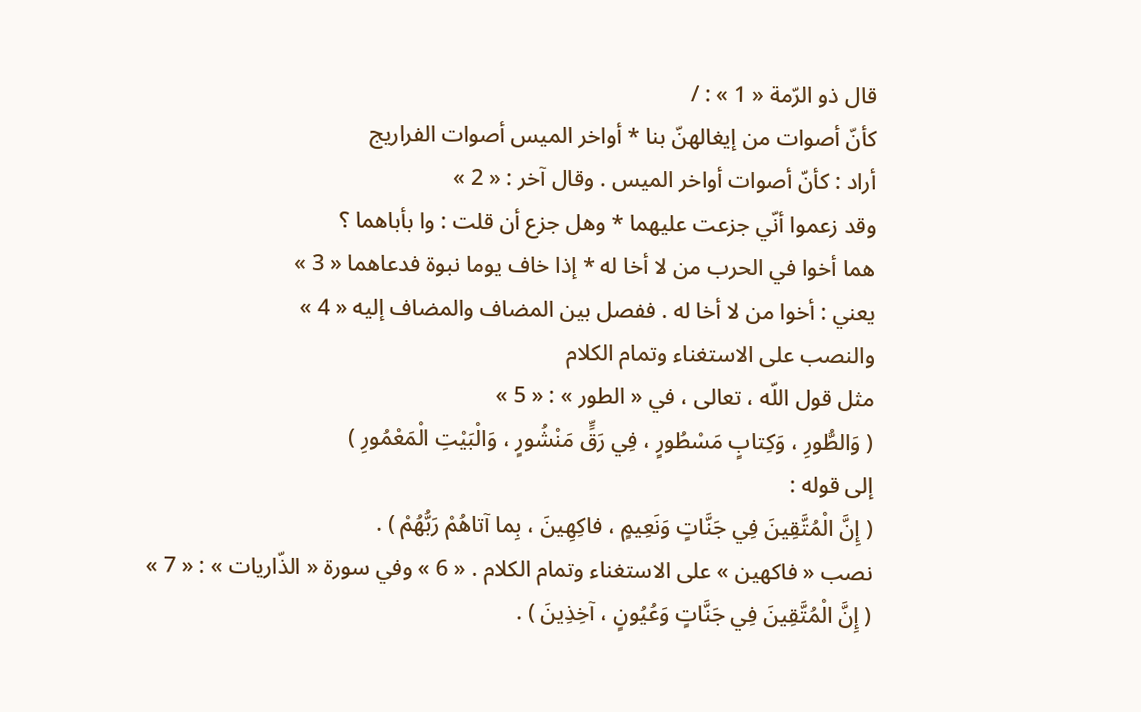قال ذو الرّمة « 1 » : /
كأنّ أصوات من إيغالهنّ بنا * أواخر الميس أصوات الفراريج
أراد : كأنّ أصوات أواخر الميس . وقال آخر : « 2 »
وقد زعموا أنّي جزعت عليهما * وهل جزع أن قلت : وا بأباهما ؟
هما أخوا في الحرب من لا أخا له * إذا خاف يوما نبوة فدعاهما « 3 »
يعني : أخوا من لا أخا له . ففصل بين المضاف والمضاف إليه « 4 »
والنصب على الاستغناء وتمام الكلام
مثل قول اللّه ، تعالى ، في « الطور » : « 5 »
( وَالطُّورِ ، وَكِتابٍ مَسْطُورٍ ، فِي رَقٍّ مَنْشُورٍ ، وَالْبَيْتِ الْمَعْمُورِ )
إلى قوله :
( إِنَّ الْمُتَّقِينَ فِي جَنَّاتٍ وَنَعِيمٍ ، فاكِهِينَ ، بِما آتاهُمْ رَبُّهُمْ ) .
نصب « فاكهين » على الاستغناء وتمام الكلام . « 6 » وفي سورة « الذّاريات » : « 7 »
( إِنَّ الْمُتَّقِينَ فِي جَنَّاتٍ وَعُيُونٍ ، آخِذِينَ ) .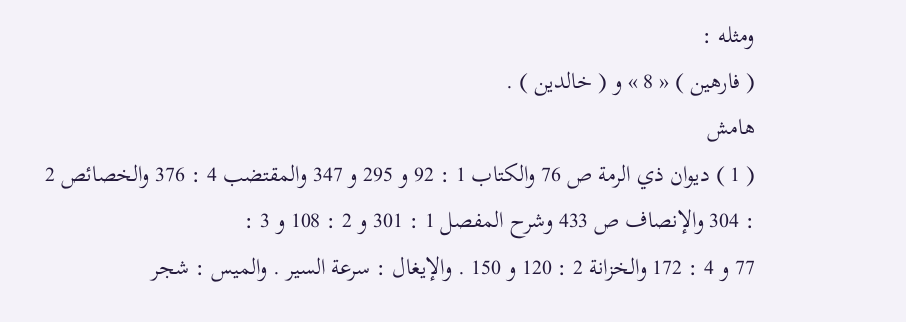ومثله :
( فارهين ) « 8 » و ( خالدين ) .
هامش
( 1 ) ديوان ذي الرمة ص 76 والكتاب 1 : 92 و 295 و 347 والمقتضب 4 : 376 والخصائص 2 : 304 والإنصاف ص 433 وشرح المفصل 1 : 301 و 2 : 108 و 3 :
77 و 4 : 172 والخزانة 2 : 120 و 150 . والإيغال : سرعة السير . والميس : شجر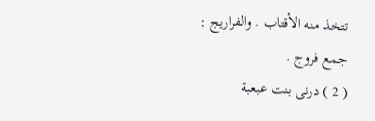تتخذ منه الأقتاب . والفراريج : جمع فروج .
( 2 ) درنى بنت عبعبة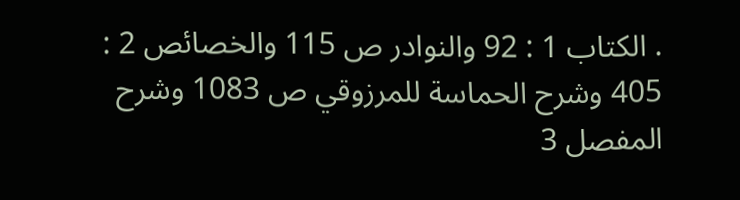. الكتاب 1 : 92 والنوادر ص 115 والخصائص 2 : 405 وشرح الحماسة للمرزوقي ص 1083 وشرح المفصل 3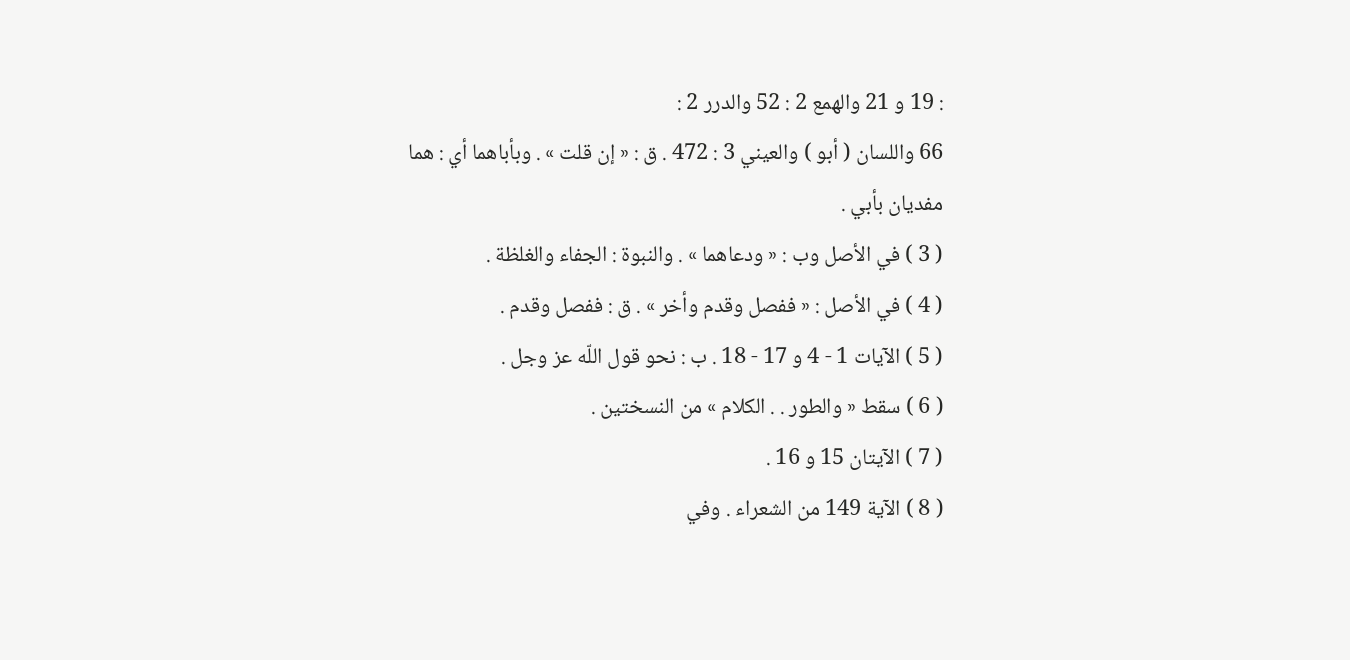: 19 و 21 والهمع 2 : 52 والدرر 2 :
66 واللسان ( أبو ) والعيني 3 : 472 . ق : « إن قلت » . وبأباهما أي : هما مفديان بأبي .
( 3 ) في الأصل وب : « ودعاهما » . والنبوة : الجفاء والغلظة .
( 4 ) في الأصل : « ففصل وقدم وأخر » . ق : ففصل وقدم .
( 5 ) الآيات 1 - 4 و 17 - 18 . ب : نحو قول اللّه عز وجل .
( 6 ) سقط « والطور . . الكلام » من النسختين .
( 7 ) الآيتان 15 و 16 .
( 8 ) الآية 149 من الشعراء . وفي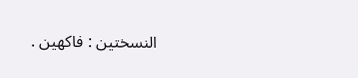النسختين : فاكهين .